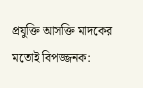প্রযুক্তি আসক্তি মাদকের মতোই বিপজ্জনক: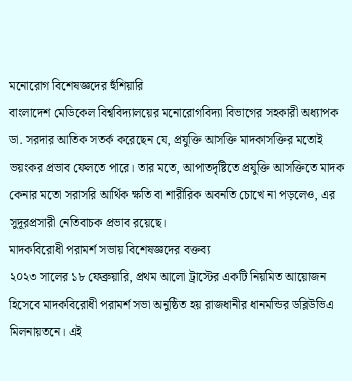মনোরোগ বিশেষজ্ঞদের হুঁশিয়ারি
বাংলাদেশ মেডিকেল বিশ্ববিদ্যালয়ের মনোরোগবিদ্যা বিভাগের সহকারী অধ্যাপক ডা. সরদার আতিক সতর্ক করেছেন যে, প্রযুক্তি আসক্তি মাদকাসক্তির মতোই ভয়ংকর প্রভাব ফেলতে পারে। তার মতে, আপাতদৃষ্টিতে প্রযুক্তি আসক্তিতে মাদক কেনার মতো সরাসরি আর্থিক ক্ষতি বা শারীরিক অবনতি চোখে না পড়লেও, এর সুদূরপ্রসারী নেতিবাচক প্রভাব রয়েছে।
মাদকবিরোধী পরামর্শ সভায় বিশেষজ্ঞদের বক্তব্য
২০২৩ সালের ১৮ ফেব্রুয়ারি, প্রথম আলো ট্রাস্টের একটি নিয়মিত আয়োজন হিসেবে মাদকবিরোধী পরামর্শ সভা অনুষ্ঠিত হয় রাজধানীর ধানমন্ডির ডব্লিউভিএ মিলনায়তনে। এই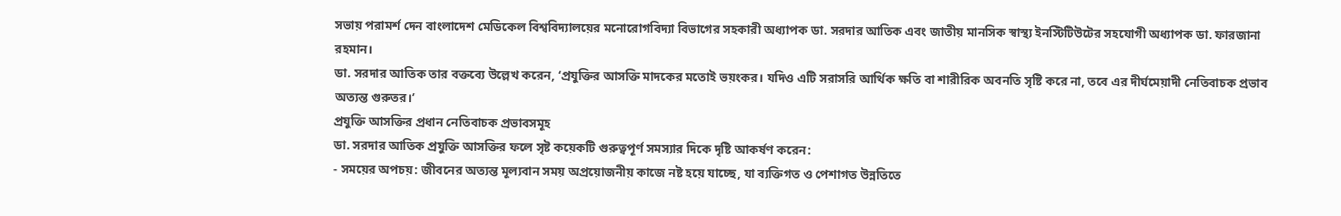সভায় পরামর্শ দেন বাংলাদেশ মেডিকেল বিশ্ববিদ্যালয়ের মনোরোগবিদ্যা বিভাগের সহকারী অধ্যাপক ডা. সরদার আতিক এবং জাতীয় মানসিক স্বাস্থ্য ইনস্টিটিউটের সহযোগী অধ্যাপক ডা. ফারজানা রহমান।
ডা. সরদার আতিক তার বক্তব্যে উল্লেখ করেন, ‘প্রযুক্তির আসক্তি মাদকের মতোই ভয়ংকর। যদিও এটি সরাসরি আর্থিক ক্ষতি বা শারীরিক অবনতি সৃষ্টি করে না, তবে এর দীর্ঘমেয়াদী নেতিবাচক প্রভাব অত্যন্ত গুরুতর।’
প্রযুক্তি আসক্তির প্রধান নেতিবাচক প্রভাবসমূহ
ডা. সরদার আতিক প্রযুক্তি আসক্তির ফলে সৃষ্ট কয়েকটি গুরুত্বপূর্ণ সমস্যার দিকে দৃষ্টি আকর্ষণ করেন:
- সময়ের অপচয়: জীবনের অত্যন্ত মূল্যবান সময় অপ্রয়োজনীয় কাজে নষ্ট হয়ে যাচ্ছে, যা ব্যক্তিগত ও পেশাগত উন্নতিতে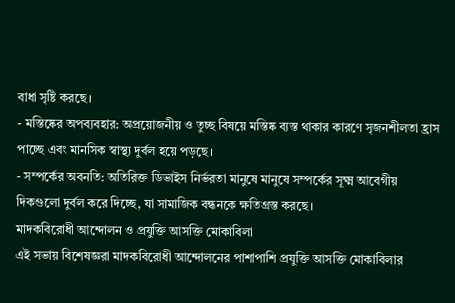বাধা সৃষ্টি করছে।
- মস্তিষ্কের অপব্যবহার: অপ্রয়োজনীয় ও তুচ্ছ বিষয়ে মস্তিষ্ক ব্যস্ত থাকার কারণে সৃজনশীলতা হ্রাস পাচ্ছে এবং মানসিক স্বাস্থ্য দুর্বল হয়ে পড়ছে।
- সম্পর্কের অবনতি: অতিরিক্ত ডিভাইস নির্ভরতা মানুষে মানুষে সম্পর্কের সূক্ষ্ম আবেগীয় দিকগুলো দুর্বল করে দিচ্ছে, যা সামাজিক বন্ধনকে ক্ষতিগ্রস্ত করছে।
মাদকবিরোধী আন্দোলন ও প্রযুক্তি আসক্তি মোকাবিলা
এই সভায় বিশেষজ্ঞরা মাদকবিরোধী আন্দোলনের পাশাপাশি প্রযুক্তি আসক্তি মোকাবিলার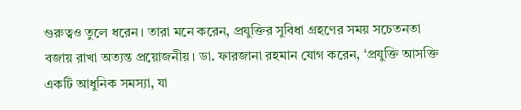গুরুত্বও তুলে ধরেন। তারা মনে করেন, প্রযুক্তির সুবিধা গ্রহণের সময় সচেতনতা বজায় রাখা অত্যন্ত প্রয়োজনীয়। ডা. ফারজানা রহমান যোগ করেন, ‘প্রযুক্তি আসক্তি একটি আধুনিক সমস্যা, যা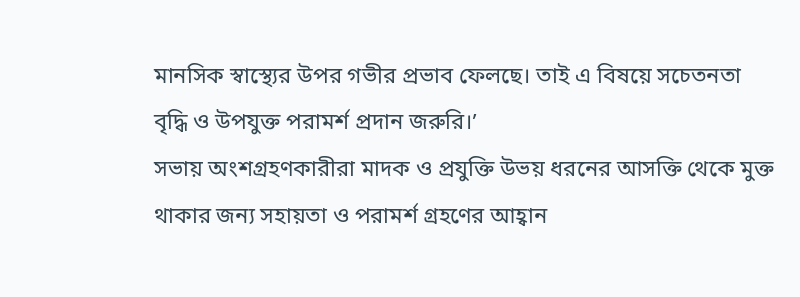মানসিক স্বাস্থ্যের উপর গভীর প্রভাব ফেলছে। তাই এ বিষয়ে সচেতনতা বৃদ্ধি ও উপযুক্ত পরামর্শ প্রদান জরুরি।’
সভায় অংশগ্রহণকারীরা মাদক ও প্রযুক্তি উভয় ধরনের আসক্তি থেকে মুক্ত থাকার জন্য সহায়তা ও পরামর্শ গ্রহণের আহ্বান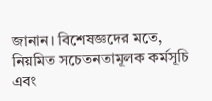জানান। বিশেষজ্ঞদের মতে, নিয়মিত সচেতনতামূলক কর্মসূচি এবং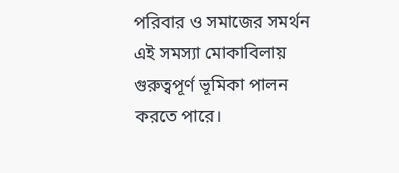পরিবার ও সমাজের সমর্থন এই সমস্যা মোকাবিলায় গুরুত্বপূর্ণ ভূমিকা পালন করতে পারে।